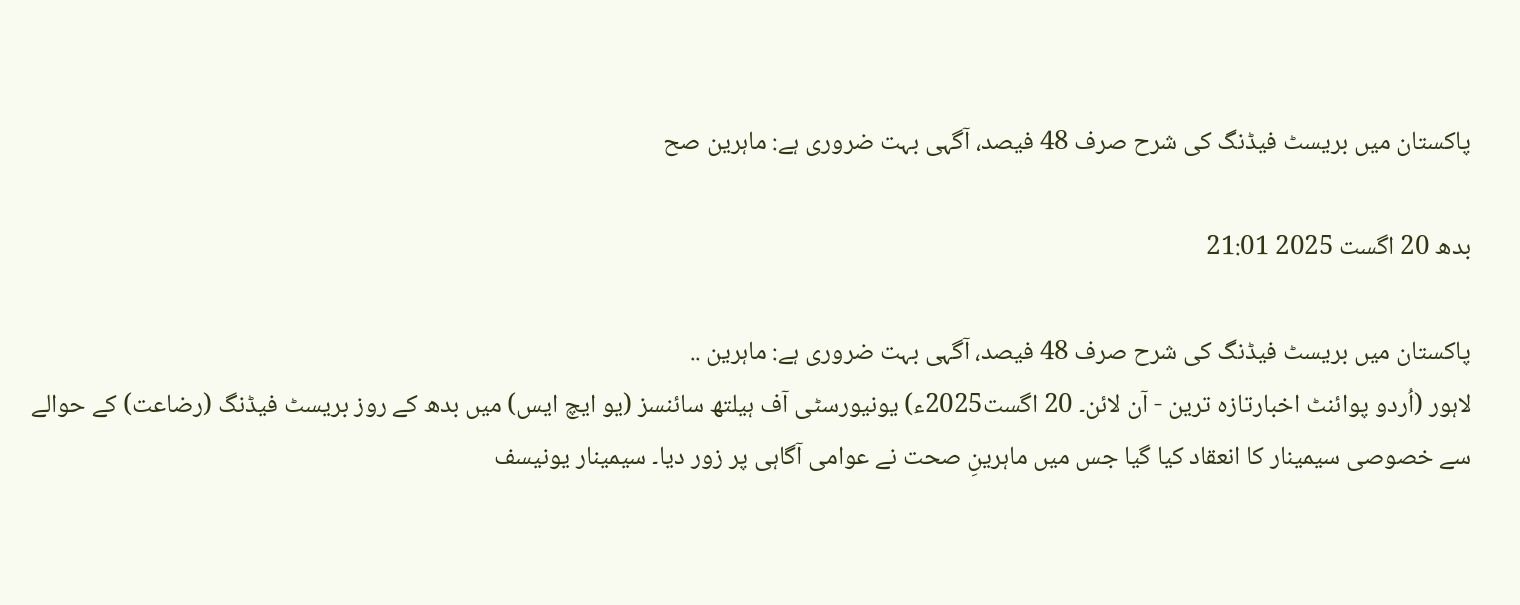پاکستان میں بریسٹ فیڈنگ کی شرح صرف 48 فیصد، آگہی بہت ضروری ہے: ماہرین صح

بدھ 20 اگست 2025 21:01

پاکستان میں بریسٹ فیڈنگ کی شرح صرف 48 فیصد، آگہی بہت ضروری ہے: ماہرین ..
لاہور (اُردو پوائنٹ اخبارتازہ ترین - آن لائن۔ 20 اگست2025ء) یونیورسٹی آف ہیلتھ سائنسز (یو ایچ ایس) میں بدھ کے روز بریسٹ فیڈنگ (رضاعت) کے حوالے سے خصوصی سیمینار کا انعقاد کیا گیا جس میں ماہرینِ صحت نے عوامی آگاہی پر زور دیا۔ سیمینار یونیسف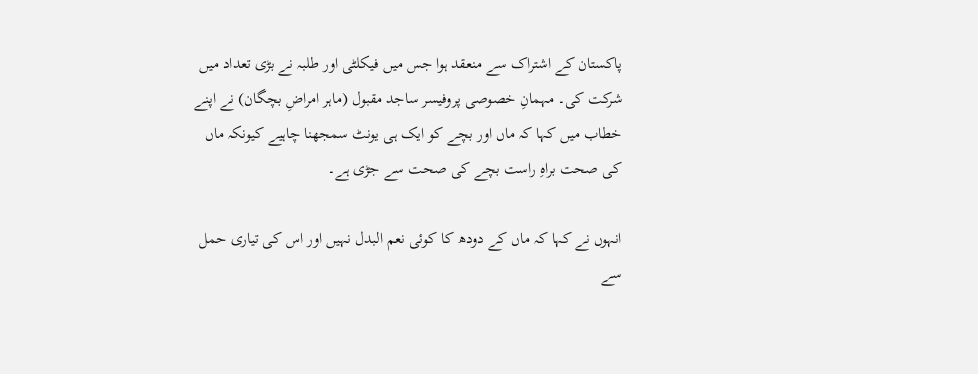پاکستان کے اشتراک سے منعقد ہوا جس میں فیکلٹی اور طلبہ نے بڑی تعداد میں شرکت کی۔ مہمانِ خصوصی پروفیسر ساجد مقبول (ماہر امراضِ بچگان) نے اپنے خطاب میں کہا کہ ماں اور بچے کو ایک ہی یونٹ سمجھنا چاہیے کیونکہ ماں کی صحت براہِ راست بچے کی صحت سے جڑی ہے۔

انہوں نے کہا کہ ماں کے دودھ کا کوئی نعم البدل نہیں اور اس کی تیاری حمل سے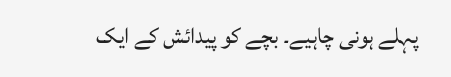پہلے ہونی چاہیے۔ بچے کو پیدائش کے ایک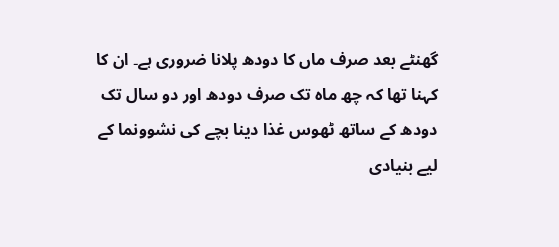گھنٹے بعد صرف ماں کا دودھ پلانا ضروری ہے۔ ان کا کہنا تھا کہ چھ ماہ تک صرف دودھ اور دو سال تک دودھ کے ساتھ ٹھوس غذا دینا بچے کی نشوونما کے لیے بنیادی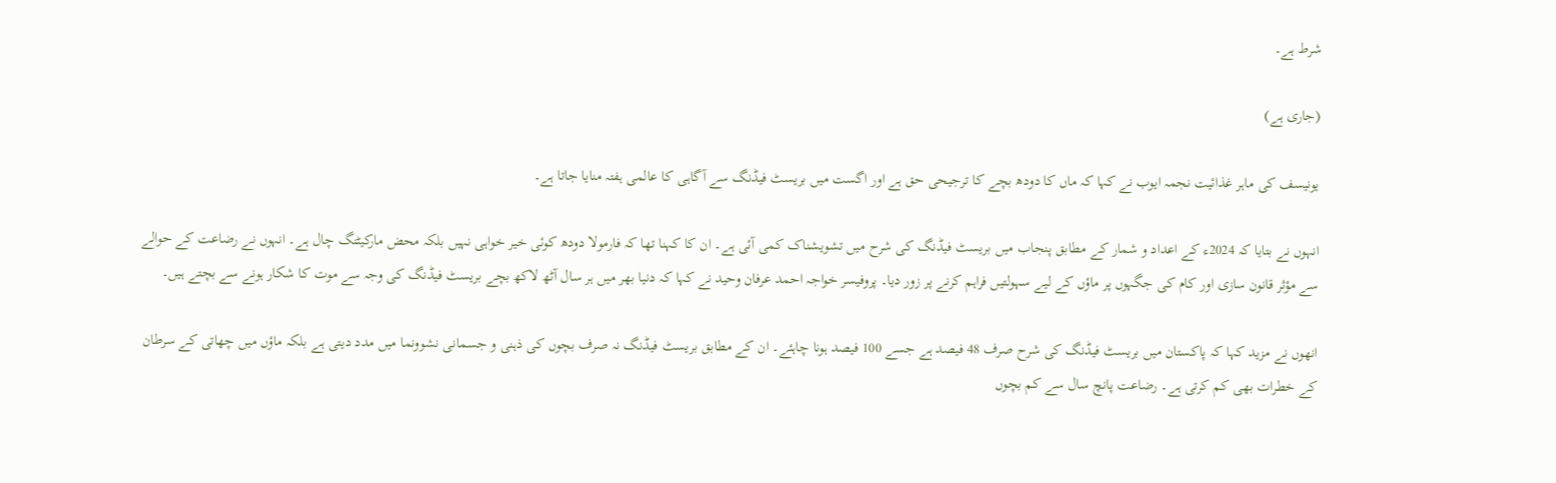شرط ہے۔

(جاری ہے)

یونیسف کی ماہر غذائیت نجمہ ایوب نے کہا کہ ماں کا دودھ بچے کا ترجیحی حق ہے اور اگست میں بریسٹ فیڈنگ سے آگاہی کا عالمی ہفتہ منایا جاتا ہے۔

انہوں نے بتایا کہ 2024ء کے اعداد و شمار کے مطابق پنجاب میں بریسٹ فیڈنگ کی شرح میں تشویشناک کمی آئی ہے۔ ان کا کہنا تھا کہ فارمولا دودھ کوئی خیر خواہی نہیں بلکہ محض مارکیٹنگ چال ہے۔ انہوں نے رضاعت کے حوالے سے مؤثر قانون سازی اور کام کی جگہوں پر ماؤں کے لیے سہولتیں فراہم کرنے پر زور دیا۔ پروفیسر خواجہ احمد عرفان وحید نے کہا کہ دنیا بھر میں ہر سال آٹھ لاکھ بچے بریسٹ فیڈنگ کی وجہ سے موت کا شکار ہونے سے بچتے ہیں۔

انھوں نے مزید کہا کہ پاکستان میں بریسٹ فیڈنگ کی شرح صرف 48 فیصد ہے جسے 100 فیصد ہونا چاہئے۔ ان کے مطابق بریسٹ فیڈنگ نہ صرف بچوں کی ذہنی و جسمانی نشوونما میں مدد دیتی ہے بلکہ ماؤں میں چھاتی کے سرطان کے خطرات بھی کم کرتی ہے۔ رضاعت پانچ سال سے کم بچوں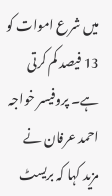میں شرع اموات کو 13 فیصد کم کرتی ہے۔ پروفیسر خواجہ احمد عرفان نے مزید کہا کہ بریسٹ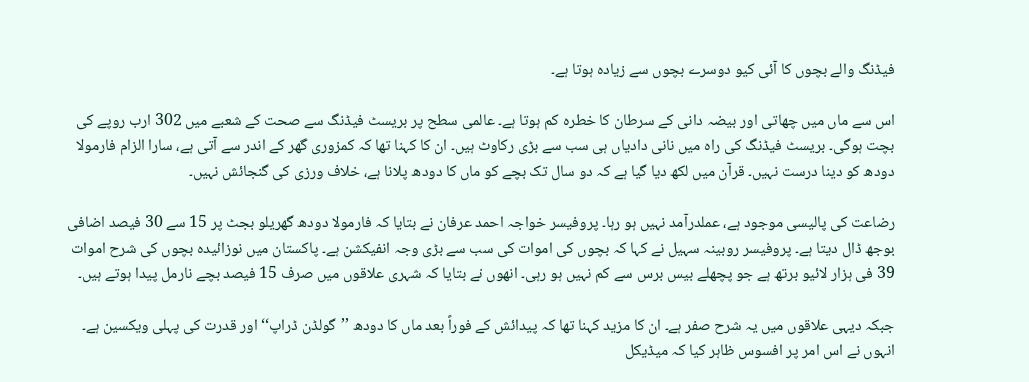فیڈنگ والے بچوں کا آئی کیو دوسرے بچوں سے زیادہ ہوتا ہے۔

اس سے ماں میں چھاتی اور بیضہ دانی کے سرطان کا خطرہ کم ہوتا ہے۔ عالمی سطح پر بریسٹ فیڈنگ سے صحت کے شعبے میں 302 ارب روپے کی بچت ہوگی۔ بریسٹ فیڈنگ کی راہ میں نانی دادیاں ہی سب سے بڑی رکاوٹ ہیں۔ ان کا کہنا تھا کہ کمزوری گھر کے اندر سے آتی ہے، سارا الزام فارمولا دودھ کو دینا درست نہیں۔ قرآن میں لکھ دیا گیا ہے کہ دو سال تک بچے کو ماں کا دودھ پلانا ہے، خلاف ورزی کی گنجائش نہیں۔

رضاعت کی پالیسی موجود ہے، عملدرآمد نہیں ہو رہا۔ پروفیسر خواجہ احمد عرفان نے بتایا کہ فارمولا دودھ گھریلو بجٹ پر 15 سے 30 فیصد اضافی بوجھ ڈال دیتا ہے۔ پروفیسر روبینہ سہیل نے کہا کہ بچوں کی اموات کی سب سے بڑی وجہ انفیکشن ہے۔ پاکستان میں نوزائیدہ بچوں کی شرح اموات 39 فی ہزار لائیو برتھ ہے جو پچھلے بیس برس سے کم نہیں ہو رہی۔ انھوں نے بتایا کہ شہری علاقوں میں صرف 15 فیصد بچے نارمل پیدا ہوتے ہیں۔

جبکہ دیہی علاقوں میں یہ شرح صفر ہے۔ ان کا مزید کہنا تھا کہ پیدائش کے فوراً بعد ماں کا دودھ ’’گولڈن ڈراپ‘‘ اور قدرت کی پہلی ویکسین ہے۔ انہوں نے اس امر پر افسوس ظاہر کیا کہ میڈیکل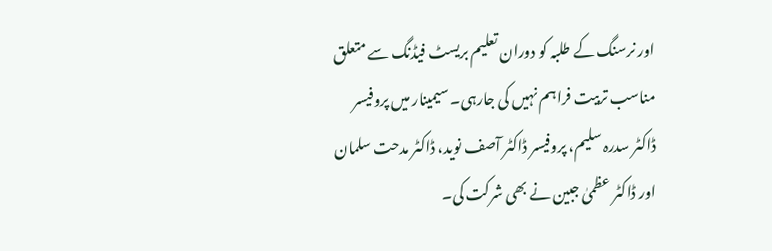اور نرسنگ کے طلبہ کو دوران تعلیم بریسٹ فیڈنگ سے متعلق مناسب تربیت فراہم نہیں کی جارہی۔ سیمینار میں پروفیسر ڈاکٹر سدرہ سلیم، پروفیسر ڈاکٹر آصف نوید، ڈاکٹر مدحت سلمان اور ڈاکٹر عظمیٰ جبین نے بھی شرکت کی۔